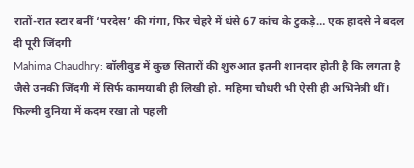रातों-रात स्टार बनीं ‘परदेस’ की गंगा, फिर चेहरे में धंसे 67 कांच के टुकड़े… एक हादसे ने बदल दी पूरी जिंदगी
Mahima Chaudhry: बॉलीवुड में कुछ सितारों की शुरुआत इतनी शानदार होती है कि लगता है जैसे उनकी जिंदगी में सिर्फ कामयाबी ही लिखी हो. महिमा चौधरी भी ऐसी ही अभिनेत्री थीं। फिल्मी दुनिया में कदम रखा तो पहली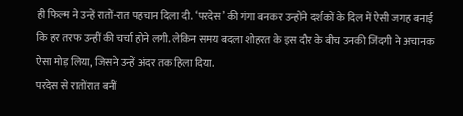ही फिल्म ने उन्हें रातों-रात पहचान दिला दी. ‘परदेस’ की गंगा बनकर उन्होंने दर्शकों के दिल में ऐसी जगह बनाई कि हर तरफ उन्हीं की चर्चा होने लगी. लेकिन समय बदला शोहरत के इस दौर के बीच उनकी जिंदगी ने अचानक ऐसा मोड़ लिया, जिसने उन्हें अंदर तक हिला दिया.
परदेस से रातोंरात बनीं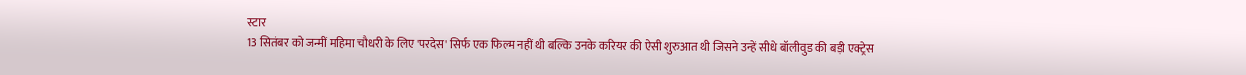स्टार
13 सितंबर को जन्मीं महिमा चौधरी के लिए 'परदेस' सिर्फ एक फिल्म नहीं थी बल्कि उनके करियर की ऐसी शुरुआत थी जिसने उन्हें सीधे बॉलीवुड की बड़ी एक्ट्रेस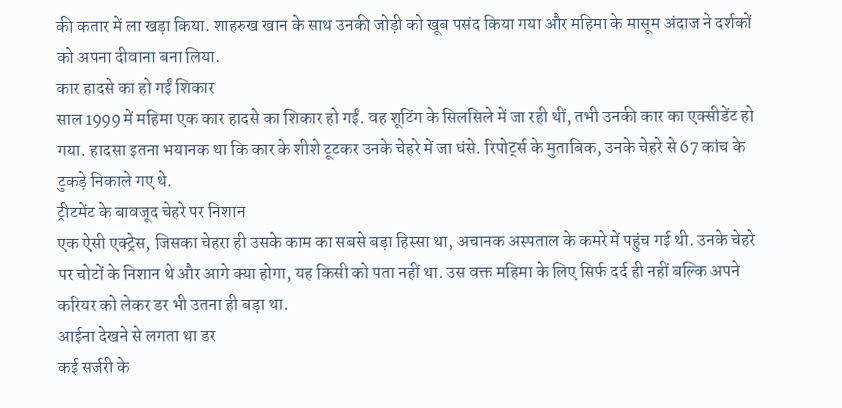की कतार में ला खड़ा किया. शाहरुख खान के साथ उनकी जोड़ी को खूब पसंद किया गया और महिमा के मासूम अंदाज ने दर्शकों को अपना दीवाना बना लिया.
कार हादसे का हो गईं शिकार
साल 1999 में महिमा एक कार हादसे का शिकार हो गईं. वह शूटिंग के सिलसिले में जा रही थीं, तभी उनकी कार का एक्सीडेंट हो गया. हादसा इतना भयानक था कि कार के शीशे टूटकर उनके चेहरे में जा धंसे. रिपोर्ट्स के मुताबिक, उनके चेहरे से 67 कांच के टुकड़े निकाले गए थे.
ट्रीटमेंट के बावजूद चेहरे पर निशान
एक ऐसी एक्ट्रेस, जिसका चेहरा ही उसके काम का सबसे बड़ा हिस्सा था, अचानक अस्पताल के कमरे में पहुंच गई थी. उनके चेहरे पर चोटों के निशान थे और आगे क्या होगा, यह किसी को पता नहीं था. उस वक्त महिमा के लिए सिर्फ दर्द ही नहीं बल्कि अपने करियर को लेकर डर भी उतना ही बड़ा था.
आईना देखने से लगता था डर
कई सर्जरी के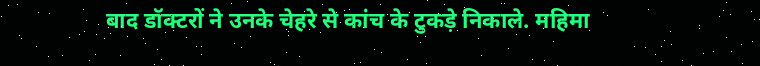बाद डॉक्टरों ने उनके चेहरे से कांच के टुकड़े निकाले. महिमा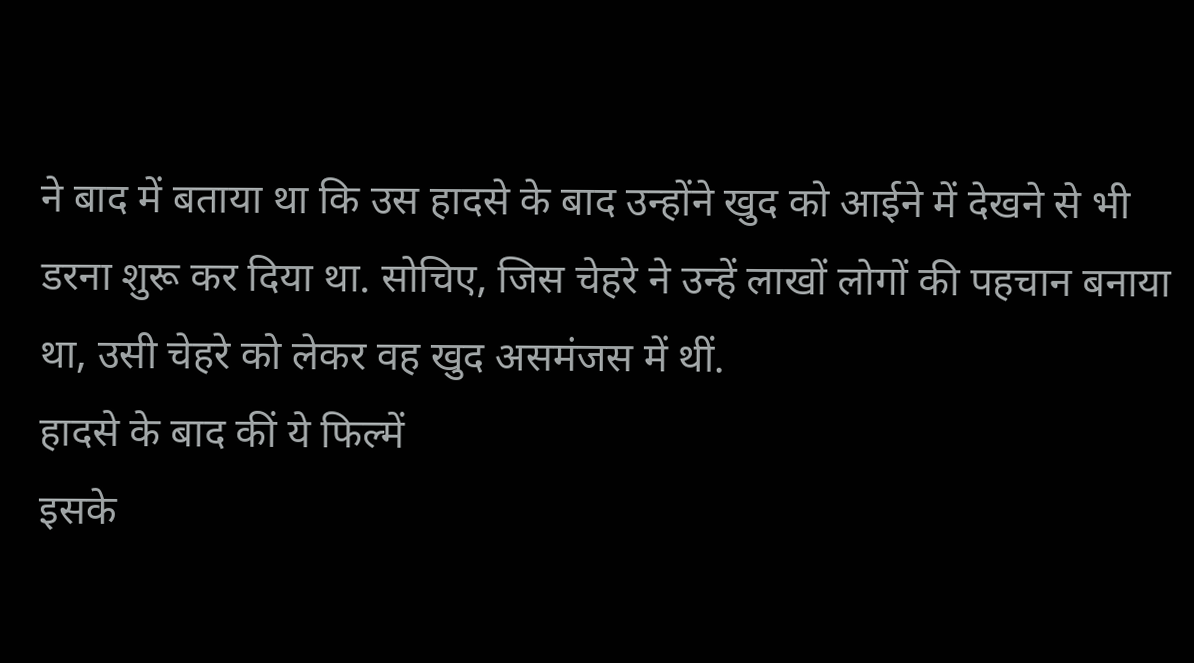ने बाद में बताया था कि उस हादसे के बाद उन्होंने खुद को आईने में देखने से भी डरना शुरू कर दिया था. सोचिए, जिस चेहरे ने उन्हें लाखों लोगों की पहचान बनाया था, उसी चेहरे को लेकर वह खुद असमंजस में थीं.
हादसे के बाद कीं ये फिल्में
इसके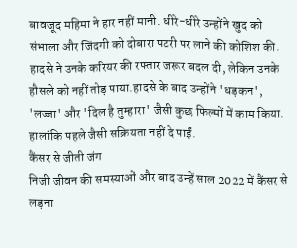बावजूद महिमा ने हार नहीं मानी. धीरे-धीरे उन्होंने खुद को संभाला और जिंदगी को दोबारा पटरी पर लाने की कोशिश की. हादसे ने उनके करियर की रफ्तार जरूर बदल दी, लेकिन उनके हौसले को नहीं तोड़ पाया.हादसे के बाद उन्होंने 'धड़कन', 'लज्जा' और 'दिल है तुम्हारा' जैसी कुछ फिल्मों में काम किया. हालांकि पहले जैसी सक्रियता नहीं दे पाईं.
कैंसर से जीती जंग
निजी जीवन की समस्याओं और बाद उन्हें साल 2022 में कैंसर से लड़ना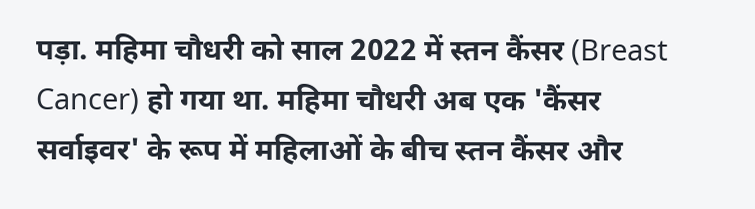पड़ा. महिमा चौधरी को साल 2022 में स्तन कैंसर (Breast Cancer) हो गया था. महिमा चौधरी अब एक 'कैंसर सर्वाइवर' के रूप में महिलाओं के बीच स्तन कैंसर और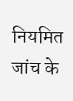नियमित जांच के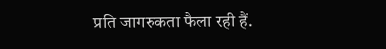प्रति जागरुकता फैला रही हैं.